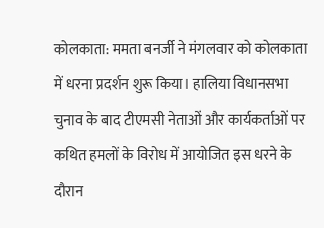कोलकाता: ममता बनर्जी ने मंगलवार को कोलकाता में धरना प्रदर्शन शुरू किया। हालिया विधानसभा चुनाव के बाद टीएमसी नेताओं और कार्यकर्ताओं पर कथित हमलों के विरोध में आयोजित इस धरने के दौरान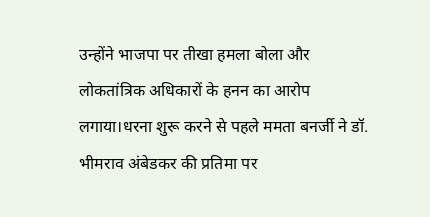उन्होंने भाजपा पर तीखा हमला बोला और लोकतांत्रिक अधिकारों के हनन का आरोप लगाया।धरना शुरू करने से पहले ममता बनर्जी ने डॉ. भीमराव अंबेडकर की प्रतिमा पर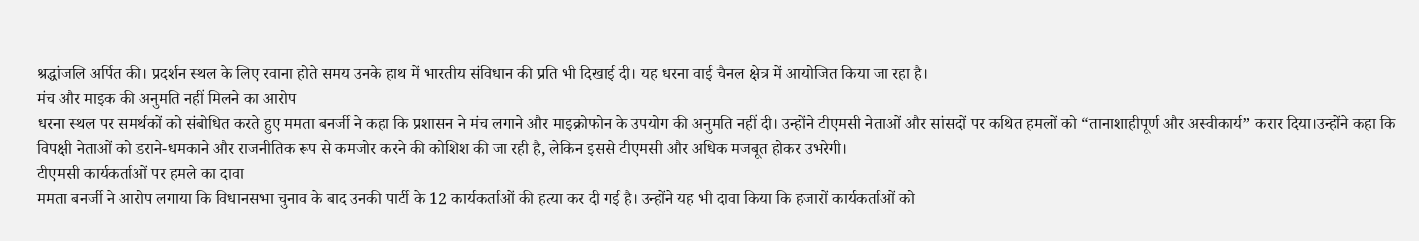श्रद्धांजलि अर्पित की। प्रदर्शन स्थल के लिए रवाना होते समय उनके हाथ में भारतीय संविधान की प्रति भी दिखाई दी। यह धरना वाई चैनल क्षेत्र में आयोजित किया जा रहा है।
मंच और माइक की अनुमति नहीं मिलने का आरोप
धरना स्थल पर समर्थकों को संबोधित करते हुए ममता बनर्जी ने कहा कि प्रशासन ने मंच लगाने और माइक्रोफोन के उपयोग की अनुमति नहीं दी। उन्होंने टीएमसी नेताओं और सांसदों पर कथित हमलों को “तानाशाहीपूर्ण और अस्वीकार्य” करार दिया।उन्होंने कहा कि विपक्षी नेताओं को डराने-धमकाने और राजनीतिक रूप से कमजोर करने की कोशिश की जा रही है, लेकिन इससे टीएमसी और अधिक मजबूत होकर उभरेगी।
टीएमसी कार्यकर्ताओं पर हमले का दावा
ममता बनर्जी ने आरोप लगाया कि विधानसभा चुनाव के बाद उनकी पार्टी के 12 कार्यकर्ताओं की हत्या कर दी गई है। उन्होंने यह भी दावा किया कि हजारों कार्यकर्ताओं को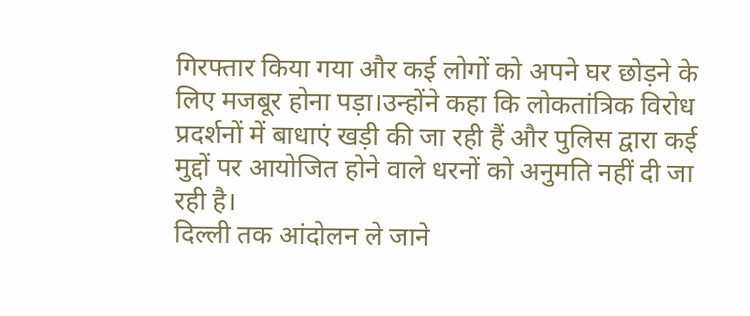गिरफ्तार किया गया और कई लोगों को अपने घर छोड़ने के लिए मजबूर होना पड़ा।उन्होंने कहा कि लोकतांत्रिक विरोध प्रदर्शनों में बाधाएं खड़ी की जा रही हैं और पुलिस द्वारा कई मुद्दों पर आयोजित होने वाले धरनों को अनुमति नहीं दी जा रही है।
दिल्ली तक आंदोलन ले जाने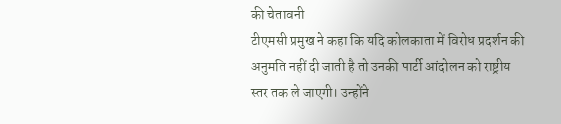की चेतावनी
टीएमसी प्रमुख ने कहा कि यदि कोलकाता में विरोध प्रदर्शन की अनुमति नहीं दी जाती है तो उनकी पार्टी आंदोलन को राष्ट्रीय स्तर तक ले जाएगी। उन्होंने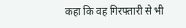कहा कि वह गिरफ्तारी से भी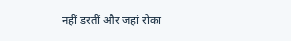नहीं डरतीं और जहां रोका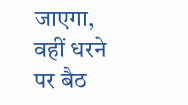जाएगा, वहीं धरने पर बैठ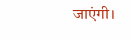जाएंगी।